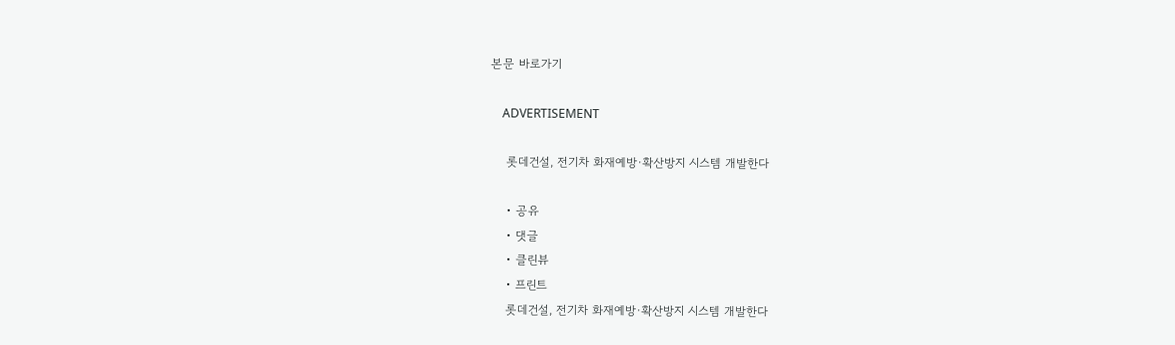본문 바로가기

    ADVERTISEMENT

    롯데건설, 전기차 화재예방·확산방지 시스템 개발한다

    • 공유
    • 댓글
    • 클린뷰
    • 프린트
    롯데건설, 전기차 화재예방·확산방지 시스템 개발한다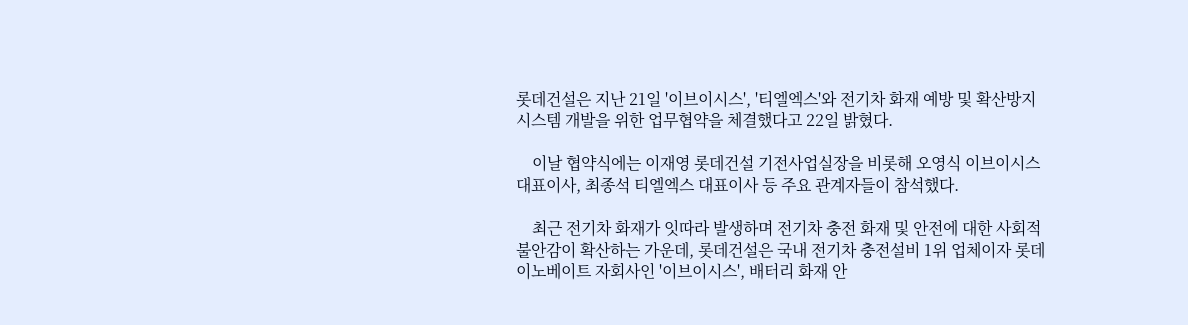롯데건설은 지난 21일 '이브이시스', '티엘엑스'와 전기차 화재 예방 및 확산방지 시스템 개발을 위한 업무협약을 체결했다고 22일 밝혔다.

    이날 협약식에는 이재영 롯데건설 기전사업실장을 비롯해 오영식 이브이시스 대표이사, 최종석 티엘엑스 대표이사 등 주요 관계자들이 참석했다.

    최근 전기차 화재가 잇따라 발생하며 전기차 충전 화재 및 안전에 대한 사회적 불안감이 확산하는 가운데, 롯데건설은 국내 전기차 충전설비 1위 업체이자 롯데이노베이트 자회사인 '이브이시스', 배터리 화재 안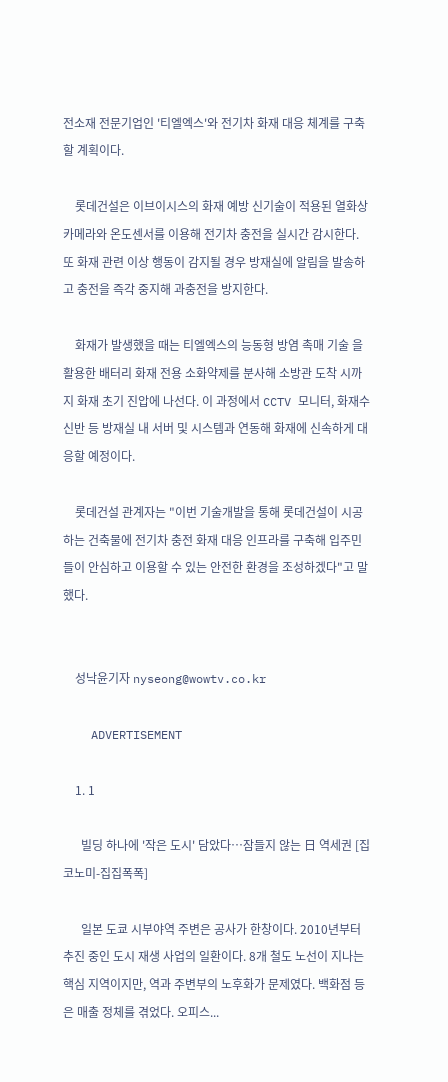전소재 전문기업인 '티엘엑스'와 전기차 화재 대응 체계를 구축할 계획이다.

    롯데건설은 이브이시스의 화재 예방 신기술이 적용된 열화상 카메라와 온도센서를 이용해 전기차 충전을 실시간 감시한다. 또 화재 관련 이상 행동이 감지될 경우 방재실에 알림을 발송하고 충전을 즉각 중지해 과충전을 방지한다.

    화재가 발생했을 때는 티엘엑스의 능동형 방염 촉매 기술 을 활용한 배터리 화재 전용 소화약제를 분사해 소방관 도착 시까지 화재 초기 진압에 나선다. 이 과정에서 CCTV 모니터, 화재수신반 등 방재실 내 서버 및 시스템과 연동해 화재에 신속하게 대응할 예정이다.

    롯데건설 관계자는 "이번 기술개발을 통해 롯데건설이 시공하는 건축물에 전기차 충전 화재 대응 인프라를 구축해 입주민들이 안심하고 이용할 수 있는 안전한 환경을 조성하겠다"고 말했다.


    성낙윤기자 nyseong@wowtv.co.kr

    ADVERTISEMENT

    1. 1

      빌딩 하나에 '작은 도시' 담았다…잠들지 않는 日 역세권 [집코노미-집집폭폭]

      일본 도쿄 시부야역 주변은 공사가 한창이다. 2010년부터 추진 중인 도시 재생 사업의 일환이다. 8개 철도 노선이 지나는 핵심 지역이지만, 역과 주변부의 노후화가 문제였다. 백화점 등은 매출 정체를 겪었다. 오피스...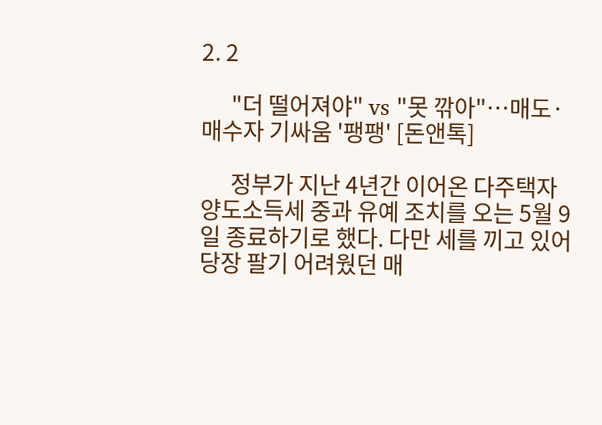2. 2

      "더 떨어져야" vs "못 깎아"…매도·매수자 기싸움 '팽팽' [돈앤톡]

      정부가 지난 4년간 이어온 다주택자 양도소득세 중과 유예 조치를 오는 5월 9일 종료하기로 했다. 다만 세를 끼고 있어 당장 팔기 어려웠던 매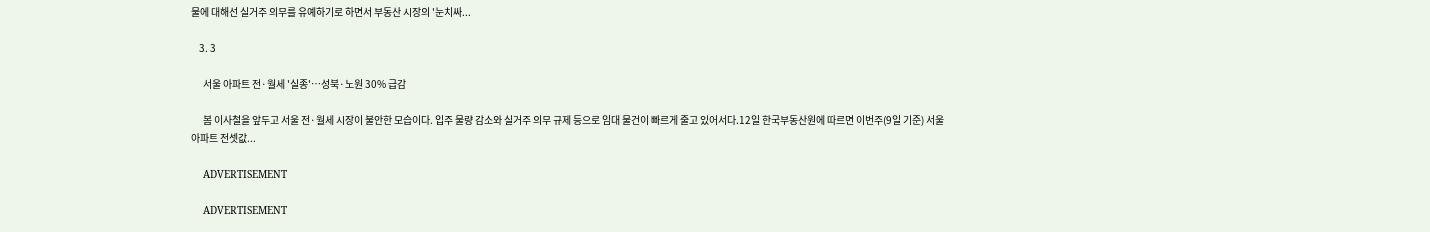물에 대해선 실거주 의무를 유예하기로 하면서 부동산 시장의 '눈치싸...

    3. 3

      서울 아파트 전·월세 '실종'…성북·노원 30% 급감

      봄 이사철을 앞두고 서울 전·월세 시장이 불안한 모습이다. 입주 물량 감소와 실거주 의무 규제 등으로 임대 물건이 빠르게 줄고 있어서다.12일 한국부동산원에 따르면 이번주(9일 기준) 서울 아파트 전셋값...

    ADVERTISEMENT

    ADVERTISEMENT